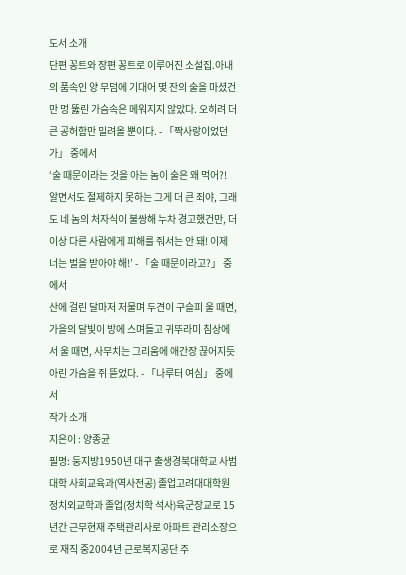도서 소개
단편 꽁트와 장편 꽁트로 이루어진 소설집.아내의 품속인 양 무덤에 기대어 몇 잔의 술을 마셨건만 멍 뚫린 가슴속은 메워지지 않았다. 오히려 더 큰 공허함만 밀려올 뿐이다. - 「짝사랑이었던가」 중에서
‘술 때문이라는 것을 아는 놈이 술은 왜 먹어?! 알면서도 절제하지 못하는 그게 더 큰 죄야, 그래도 네 놈의 처자식이 불쌍해 누차 경고했건만, 더 이상 다른 사람에게 피해를 줘서는 안 돼! 이제 너는 벌을 받아야 해!’ - 「술 때문이라고?」 중에서
산에 걸린 달마저 저물며 두견이 구슬피 울 때면, 가을의 달빛이 방에 스며들고 귀뚜라미 침상에서 울 때면, 사무치는 그리움에 애간장 끊어지듯 아린 가슴을 쥐 뜯었다. - 「나루터 여심」 중에서
작가 소개
지은이 : 양종균
필명: 둥지방1950년 대구 출생경북대학교 사범대학 사회교육과(역사전공) 졸업고려대대학원 정치외교학과 졸업(정치학 석사)육군장교로 15년간 근무현재 주택관리사로 아파트 관리소장으로 재직 중2004년 근로복지공단 주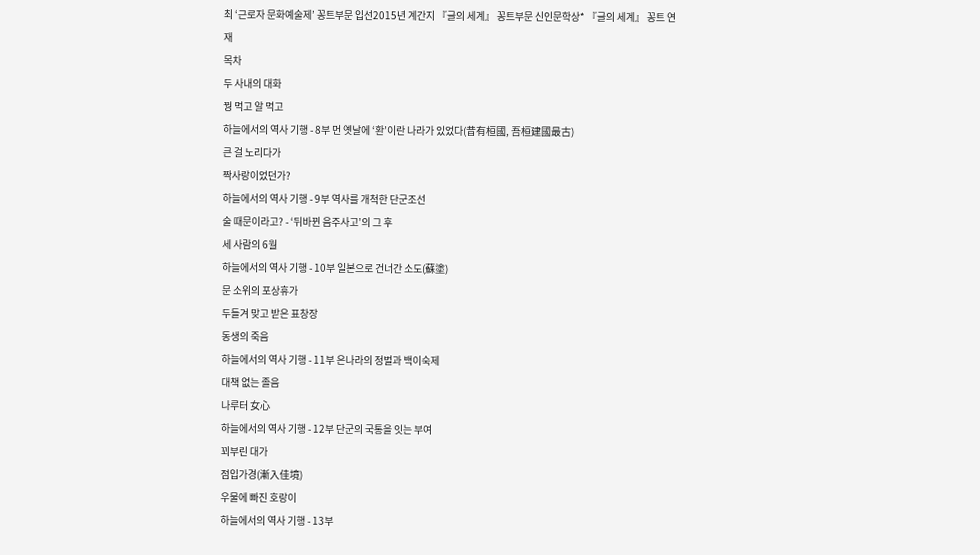최 ‘근로자 문화예술제’ 꽁트부문 입선2015년 계간지 『글의 세계』 꽁트부문 신인문학상* 『글의 세계』 꽁트 연재
목차
두 사내의 대화
꿩 먹고 알 먹고
하늘에서의 역사 기행 - 8부 먼 옛날에 ‘환’이란 나라가 있었다(昔有桓國, 吾桓建國最古)
큰 걸 노리다가
짝사랑이었던가?
하늘에서의 역사 기행 - 9부 역사를 개척한 단군조선
술 때문이라고? - ‘뒤바뀐 음주사고’의 그 후
세 사람의 6월
하늘에서의 역사 기행 - 10부 일본으로 건너간 소도(蘇塗)
문 소위의 포상휴가
두들겨 맞고 받은 표창장
동생의 죽음
하늘에서의 역사 기행 - 11부 은나라의 정벌과 백이숙제
대책 없는 졸음
나루터 女心
하늘에서의 역사 기행 - 12부 단군의 국통을 잇는 부여
꾀부린 대가
점입가경(漸入佳境)
우물에 빠진 호랑이
하늘에서의 역사 기행 - 13부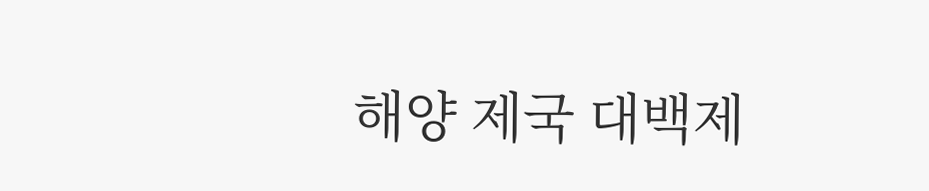해양 제국 대백제